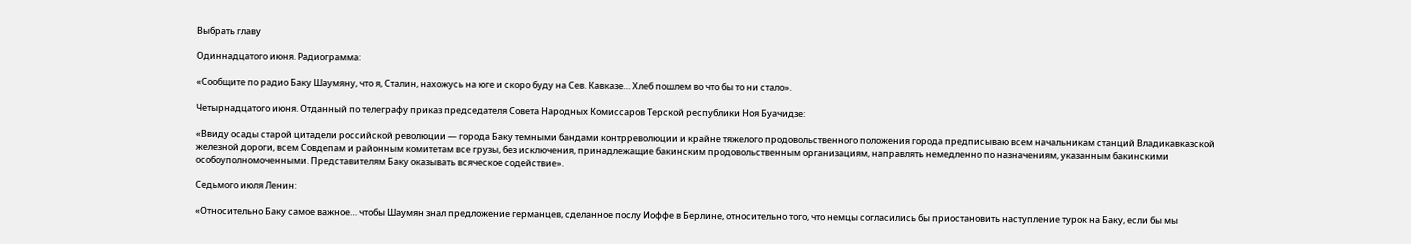Выбрать главу

Одиннадцатого июня. Радиограмма:

«Сообщите по радио Баку Шаумяну, что я, Сталин, нахожусь на юге и скоро буду на Сев. Кавказе… Хлеб пошлем во что бы то ни стало».

Четырнадцатого июня. Отданный по телеграфу приказ председателя Совета Народных Комиссаров Терской республики Ноя Буачидзе:

«Ввиду осады старой цитадели российской революции — города Баку темными бандами контрреволюции и крайне тяжелого продовольственного положения города предписываю всем начальникам станций Владикавказской железной дороги, всем Совдепам и районным комитетам все грузы, без исключения, принадлежащие бакинским продовольственным организациям, направлять немедленно по назначениям, указанным бакинскими особоуполномоченными. Представителям Баку оказывать всяческое содействие».

Седьмого июля Ленин:

«Относительно Баку самое важное… чтобы Шаумян знал предложение германцев, сделанное послу Иоффе в Берлине, относительно того, что немцы согласились бы приостановить наступление турок на Баку, если бы мы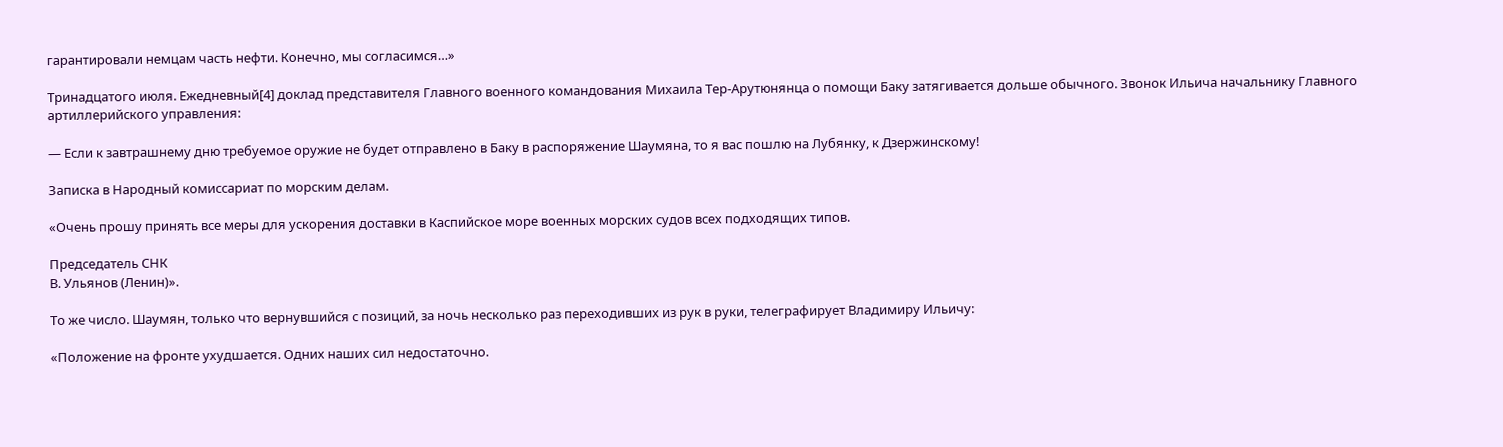гарантировали немцам часть нефти. Конечно, мы согласимся…»

Тринадцатого июля. Ежедневный[4] доклад представителя Главного военного командования Михаила Тер-Арутюнянца о помощи Баку затягивается дольше обычного. Звонок Ильича начальнику Главного артиллерийского управления:

— Если к завтрашнему дню требуемое оружие не будет отправлено в Баку в распоряжение Шаумяна, то я вас пошлю на Лубянку, к Дзержинскому!

Записка в Народный комиссариат по морским делам.

«Очень прошу принять все меры для ускорения доставки в Каспийское море военных морских судов всех подходящих типов.

Председатель СНК
В. Ульянов (Ленин)».

То же число. Шаумян, только что вернувшийся с позиций, за ночь несколько раз переходивших из рук в руки, телеграфирует Владимиру Ильичу:

«Положение на фронте ухудшается. Одних наших сил недостаточно.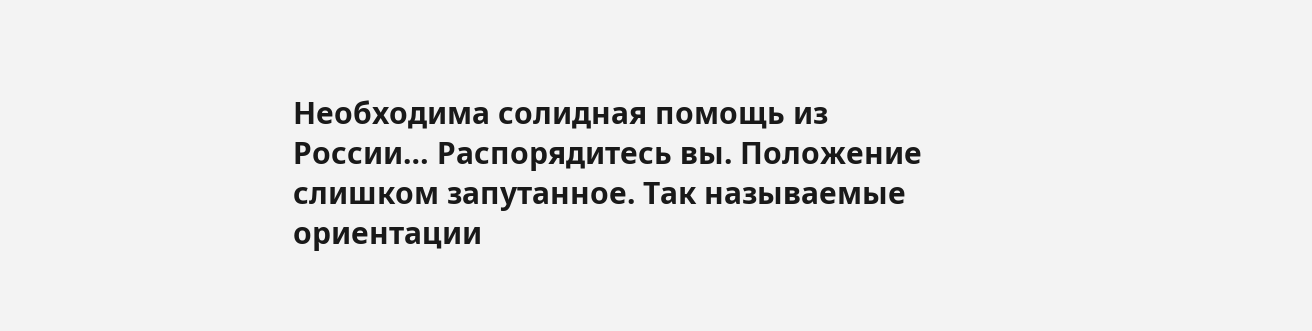Необходима солидная помощь из России… Распорядитесь вы. Положение слишком запутанное. Так называемые ориентации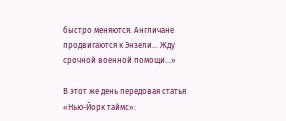быстро меняются. Англичане продвигаются к Энзели… Жду срочной военной помощи…»

В этот же день передовая статья «Нью-Йорк таймс»: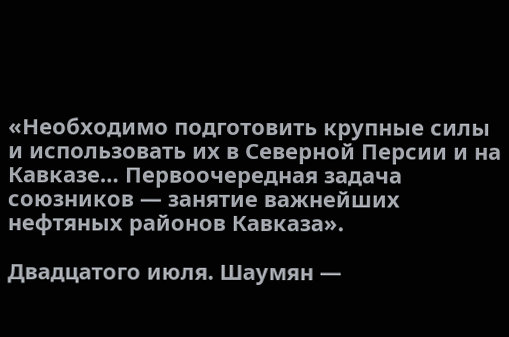«Необходимо подготовить крупные силы и использовать их в Северной Персии и на Кавказе… Первоочередная задача союзников — занятие важнейших нефтяных районов Кавказа».

Двадцатого июля. Шаумян —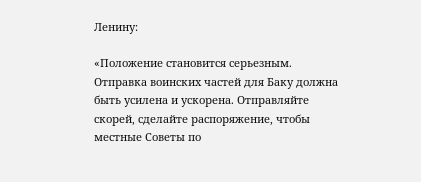Ленину:

«Положение становится серьезным. Отправка воинских частей для Баку должна быть усилена и ускорена. Отправляйте скорей, сделайте распоряжение, чтобы местные Советы по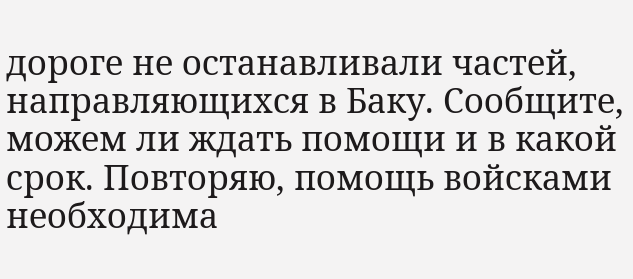дороге не останавливали частей, направляющихся в Баку. Сообщите, можем ли ждать помощи и в какой срок. Повторяю, помощь войсками необходима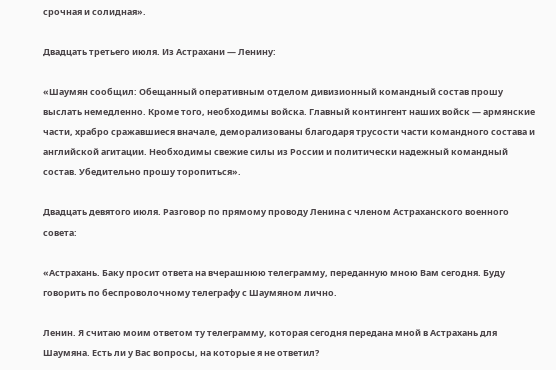срочная и солидная».

Двадцать третьего июля. Из Астрахани — Ленину:

«Шаумян сообщил: Обещанный оперативным отделом дивизионный командный состав прошу выслать немедленно. Кроме того, необходимы войска. Главный контингент наших войск — армянские части, храбро сражавшиеся вначале, деморализованы благодаря трусости части командного состава и английской агитации. Необходимы свежие силы из России и политически надежный командный состав. Убедительно прошу торопиться».

Двадцать девятого июля. Разговор по прямому проводу Ленина с членом Астраханского военного совета:

«Астрахань. Баку просит ответа на вчерашнюю телеграмму, переданную мною Вам сегодня. Буду говорить по беспроволочному телеграфу с Шаумяном лично.

Ленин. Я считаю моим ответом ту телеграмму, которая сегодня передана мной в Астрахань для Шаумяна. Есть ли у Вас вопросы, на которые я не ответил?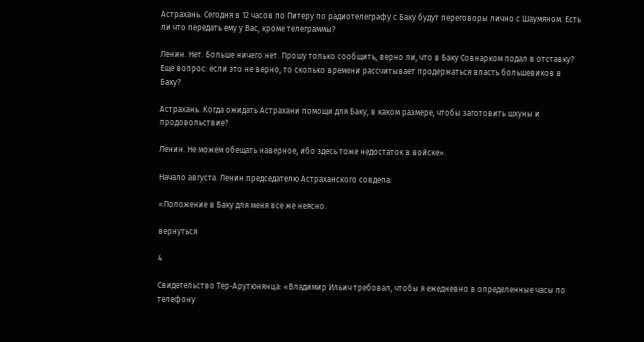Астрахань. Сегодня в 12 часов по Питеру по радиотелеграфу с Баку будут переговоры лично с Шаумяном. Есть ли что передать ему у Вас, кроме телеграммы?

Ленин. Нет. Больше ничего нет. Прошу только сообщить, верно ли, что в Баку Совнарком подал в отставку? Еще вопрос: если это не верно, то сколько времени рассчитывает продержаться власть большевиков в Баку?

Астрахань. Когда ожидать Астрахани помощи для Баку, в каком размере, чтобы заготовить шхуны и продовольствие?

Ленин. Не можем обещать наверное, ибо здесь тоже недостаток в войске».

Начало августа. Ленин председателю Астраханского совдепа:

«Положение в Баку для меня все же неясно.

вернуться

4

Свидетельство Тер-Арутюнянца: «Владимир Ильич требовал, чтобы я ежедневно в определенные часы по телефону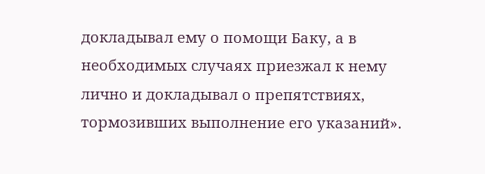докладывал ему о помощи Баку, а в необходимых случаях приезжал к нему лично и докладывал о препятствиях, тормозивших выполнение его указаний».